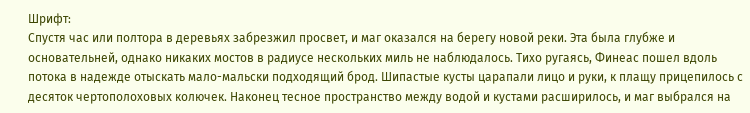Шрифт:
Спустя час или полтора в деревьях забрезжил просвет, и маг оказался на берегу новой реки. Эта была глубже и основательней, однако никаких мостов в радиусе нескольких миль не наблюдалось. Тихо ругаясь, Финеас пошел вдоль потока в надежде отыскать мало-мальски подходящий брод. Шипастые кусты царапали лицо и руки, к плащу прицепилось с десяток чертополоховых колючек. Наконец тесное пространство между водой и кустами расширилось, и маг выбрался на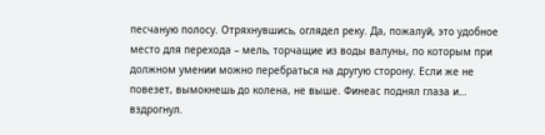песчаную полосу. Отряхнувшись, оглядел реку. Да, пожалуй, это удобное место для перехода – мель, торчащие из воды валуны, по которым при должном умении можно перебраться на другую сторону. Если же не повезет, вымокнешь до колена, не выше. Финеас поднял глаза и… вздрогнул.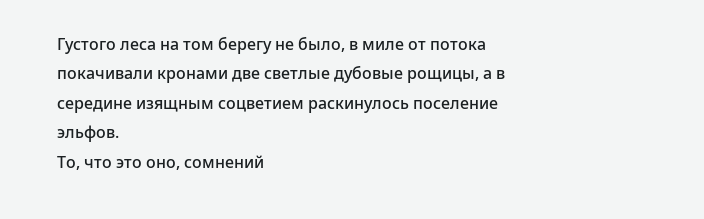Густого леса на том берегу не было, в миле от потока покачивали кронами две светлые дубовые рощицы, а в середине изящным соцветием раскинулось поселение эльфов.
То, что это оно, сомнений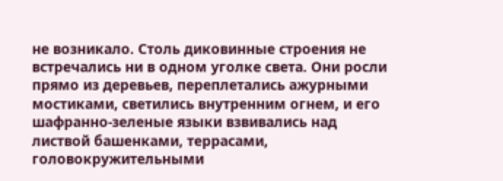не возникало. Столь диковинные строения не встречались ни в одном уголке света. Они росли прямо из деревьев, переплетались ажурными мостиками, светились внутренним огнем, и его шафранно-зеленые языки взвивались над листвой башенками, террасами, головокружительными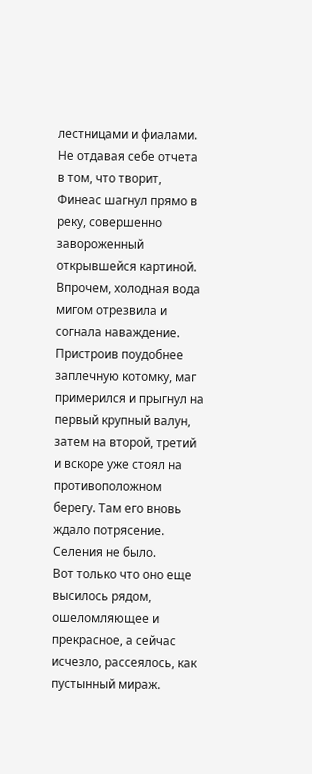лестницами и фиалами.
Не отдавая себе отчета в том, что творит, Финеас шагнул прямо в реку, совершенно завороженный открывшейся картиной. Впрочем, холодная вода мигом отрезвила и согнала наваждение. Пристроив поудобнее заплечную котомку, маг примерился и прыгнул на первый крупный валун, затем на второй, третий и вскоре уже стоял на противоположном берегу. Там его вновь ждало потрясение. Селения не было.
Вот только что оно еще высилось рядом, ошеломляющее и прекрасное, а сейчас исчезло, рассеялось, как пустынный мираж.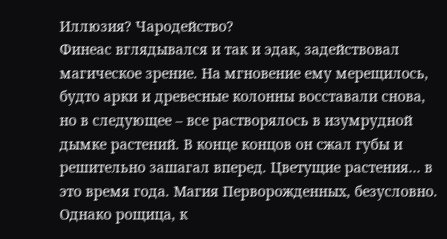Иллюзия? Чародейство?
Финеас вглядывался и так и эдак, задействовал магическое зрение. На мгновение ему мерещилось, будто арки и древесные колонны восставали снова, но в следующее – все растворялось в изумрудной дымке растений. В конце концов он сжал губы и решительно зашагал вперед. Цветущие растения… в это время года. Магия Перворожденных, безусловно. Однако рощица, к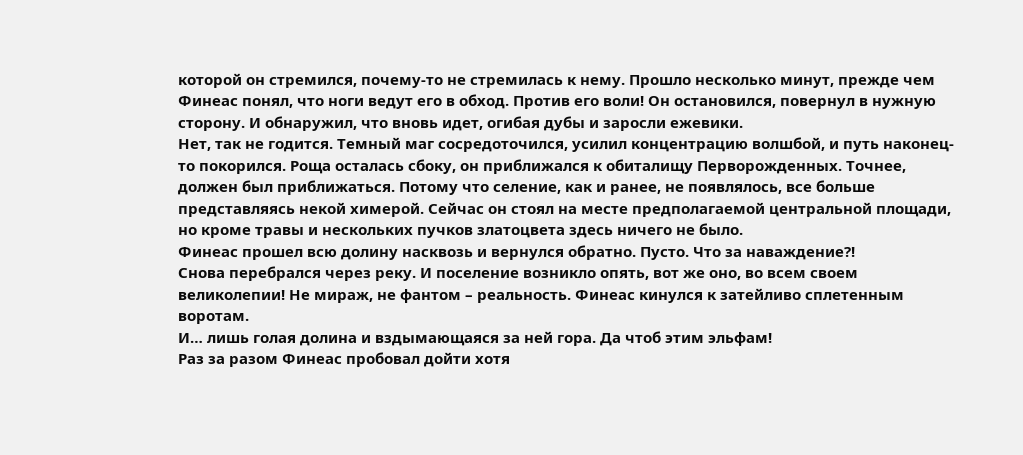которой он стремился, почему-то не стремилась к нему. Прошло несколько минут, прежде чем Финеас понял, что ноги ведут его в обход. Против его воли! Он остановился, повернул в нужную сторону. И обнаружил, что вновь идет, огибая дубы и заросли ежевики.
Нет, так не годится. Темный маг сосредоточился, усилил концентрацию волшбой, и путь наконец-то покорился. Роща осталась сбоку, он приближался к обиталищу Перворожденных. Точнее, должен был приближаться. Потому что селение, как и ранее, не появлялось, все больше представляясь некой химерой. Сейчас он стоял на месте предполагаемой центральной площади, но кроме травы и нескольких пучков златоцвета здесь ничего не было.
Финеас прошел всю долину насквозь и вернулся обратно. Пусто. Что за наваждение?!
Снова перебрался через реку. И поселение возникло опять, вот же оно, во всем своем великолепии! Не мираж, не фантом – реальность. Финеас кинулся к затейливо сплетенным воротам.
И… лишь голая долина и вздымающаяся за ней гора. Да чтоб этим эльфам!
Раз за разом Финеас пробовал дойти хотя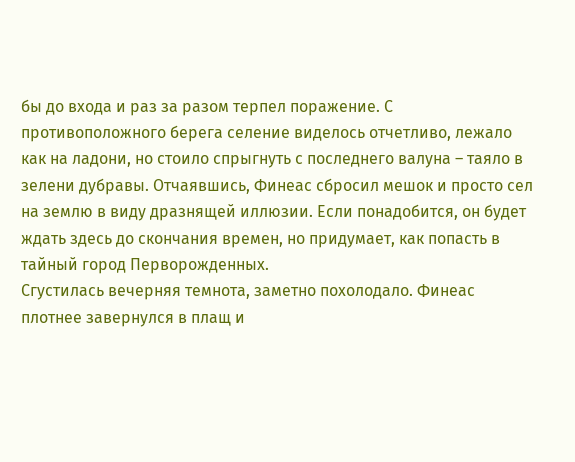бы до входа и раз за разом терпел поражение. С противоположного берега селение виделось отчетливо, лежало как на ладони, но стоило спрыгнуть с последнего валуна – таяло в зелени дубравы. Отчаявшись, Финеас сбросил мешок и просто сел на землю в виду дразнящей иллюзии. Если понадобится, он будет ждать здесь до скончания времен, но придумает, как попасть в тайный город Перворожденных.
Сгустилась вечерняя темнота, заметно похолодало. Финеас плотнее завернулся в плащ и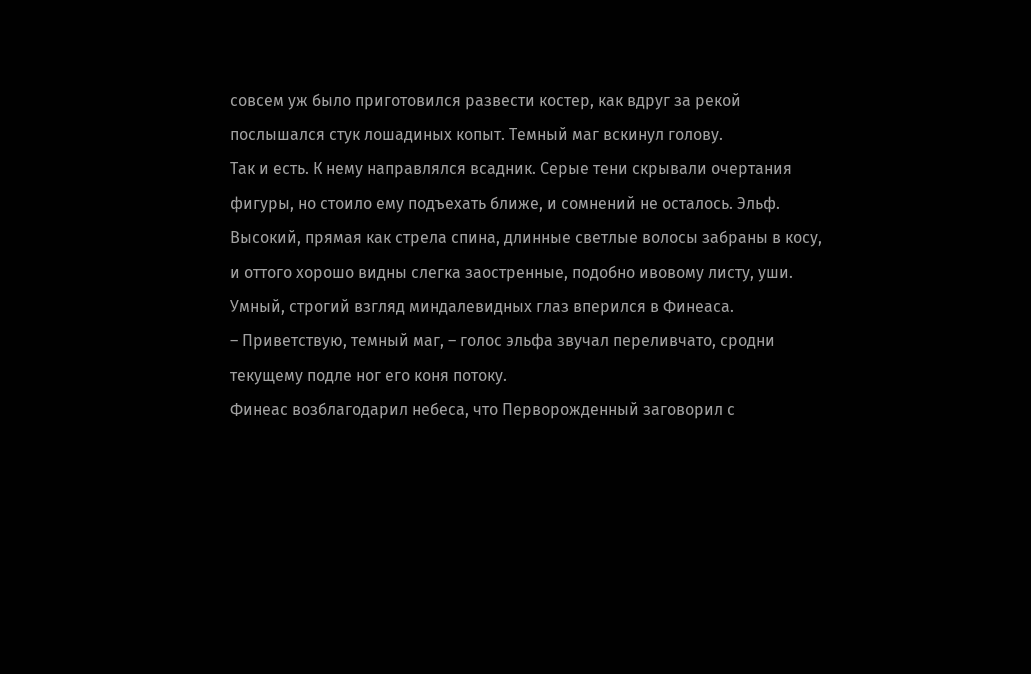совсем уж было приготовился развести костер, как вдруг за рекой послышался стук лошадиных копыт. Темный маг вскинул голову.
Так и есть. К нему направлялся всадник. Серые тени скрывали очертания фигуры, но стоило ему подъехать ближе, и сомнений не осталось. Эльф.
Высокий, прямая как стрела спина, длинные светлые волосы забраны в косу, и оттого хорошо видны слегка заостренные, подобно ивовому листу, уши. Умный, строгий взгляд миндалевидных глаз вперился в Финеаса.
– Приветствую, темный маг, – голос эльфа звучал переливчато, сродни текущему подле ног его коня потоку.
Финеас возблагодарил небеса, что Перворожденный заговорил с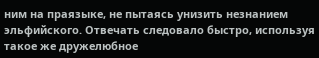ним на праязыке, не пытаясь унизить незнанием эльфийского. Отвечать следовало быстро, используя такое же дружелюбное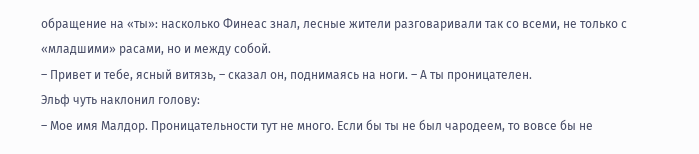обращение на «ты»: насколько Финеас знал, лесные жители разговаривали так со всеми, не только с «младшими» расами, но и между собой.
– Привет и тебе, ясный витязь, – сказал он, поднимаясь на ноги. – А ты проницателен.
Эльф чуть наклонил голову:
– Мое имя Малдор. Проницательности тут не много. Если бы ты не был чародеем, то вовсе бы не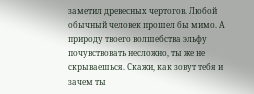заметил древесных чертогов. Любой обычный человек прошел бы мимо. А природу твоего волшебства эльфу почувствовать несложно, ты же не скрываешься. Скажи, как зовут тебя и зачем ты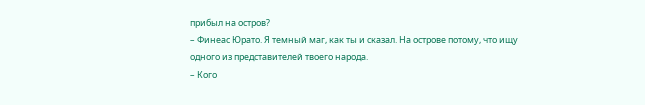прибыл на остров?
– Финеас Юрато. Я темный маг, как ты и сказал. На острове потому, что ищу одного из представителей твоего народа.
– Кого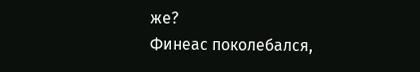же?
Финеас поколебался,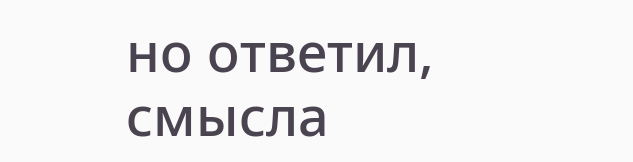но ответил, смысла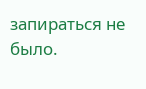запираться не было.